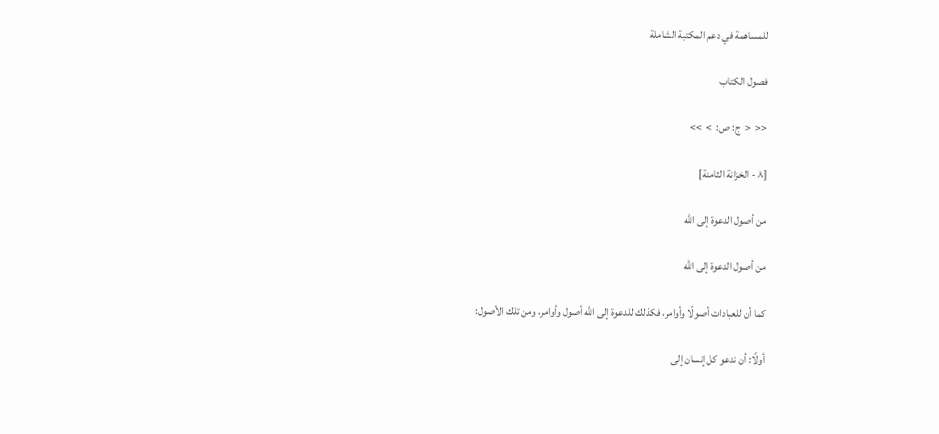للمساهمة في دعم المكتبة الشاملة

فصول الكتاب

<<  <  ج: ص:  >  >>

[٨ - الخزانة الثامنة]

من أصول الدعوة إلى الله

من أصول الدعوة إلى الله

كما أن للعبادات أصولًا وأوامر، فكذلك للدعوة إلى الله أصول وأوامر، ومن تلك الأصول:

أولًا: أن ندعو كل إنسان إلى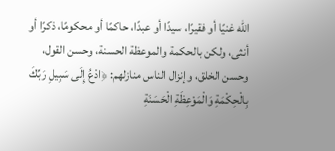الله غنيًا أو فقيرًا، سيدًا أو عبدًا، حاكمًا أو محكومًا، ذكرًا أو أنثى، ولكن بالحكمة والموعظة الحسنة، وحسن القول، وحسن الخلق، وإنزال الناس منازلهم: ﴿ادْعُ إِلَى سَبِيلِ رَبِّكَ بِالْحِكْمَةِ وَالْمَوْعِظَةِ الْحَسَنَةِ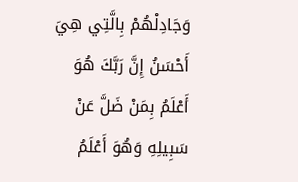وَجَادِلْهُمْ بِالَّتِي هِيَ أَحْسَنُ إِنَّ رَبَّكَ هُوَ أَعْلَمُ بِمَنْ ضَلَّ عَنْ سَبِيلِهِ وَهُوَ أَعْلَمُ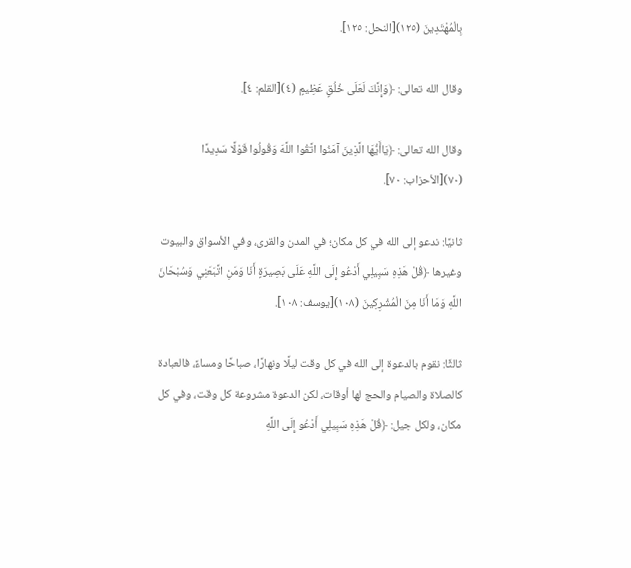بِالْمُهْتَدِينَ (١٢٥)[النحل: ١٢٥].

وقال الله تعالى: ﴿وَإِنَّكَ لَعَلَى خُلُقٍ عَظِيمٍ (٤)[القلم: ٤].

وقال الله تعالى: ﴿يَاأَيُّهَا الَّذِينَ آمَنُوا اتَّقُوا اللَّهَ وَقُولُوا قَوْلًا سَدِيدًا (٧٠)[الأحزاب: ٧٠].

ثانيًا: ندعو إلى الله في كل مكان؛ في المدن والقرى، وفي الأسواق والبيوت وغيرها ﴿قُلْ هَذِهِ سَبِيلِي أَدْعُو إِلَى اللَّهِ عَلَى بَصِيرَةٍ أَنَا وَمَنِ اتَّبَعَنِي وَسُبْحَانَ اللَّهِ وَمَا أَنَا مِنَ الْمُشْرِكِينَ (١٠٨)[يوسف: ١٠٨].

ثالثًا: نقوم بالدعوة إلى الله في كل وقت ليلًا ونهارًا، صباحًا ومساءً، فالعبادة كالصلاة والصيام والحج لها أوقات، لكن الدعوة مشروعة كل وقت، وفي كل مكان، ولكل جيل: ﴿قُلْ هَذِهِ سَبِيلِي أَدْعُو إِلَى اللَّهِ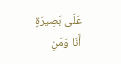عَلَى بَصِيرَةٍ أَنَا وَمَنِ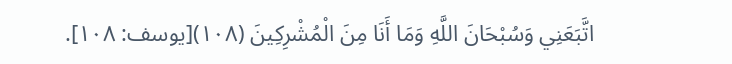اتَّبَعَنِي وَسُبْحَانَ اللَّهِ وَمَا أَنَا مِنَ الْمُشْرِكِينَ (١٠٨)[يوسف: ١٠٨].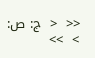<<  <  ج: ص:  >  >>